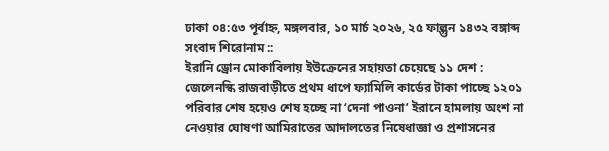ঢাকা ০৪:৫৩ পূর্বাহ্ন, মঙ্গলবার, ১০ মার্চ ২০২৬, ২৫ ফাল্গুন ১৪৩২ বঙ্গাব্দ
সংবাদ শিরোনাম ::
ইরানি ড্রোন মোকাবিলায় ইউক্রেনের সহায়তা চেয়েছে ১১ দেশ : জেলেনস্কি রাজবাড়ীতে প্রথম ধাপে ফ্যামিলি কার্ডের টাকা পাচ্ছে ১২০১ পরিবার শেষ হয়েও শেষ হচ্ছে না ‘দেনা পাওনা’ ইরানে হামলায় অংশ না নেওয়ার ঘোষণা আমিরাতের আদালতের নিষেধাজ্ঞা ও প্রশাসনের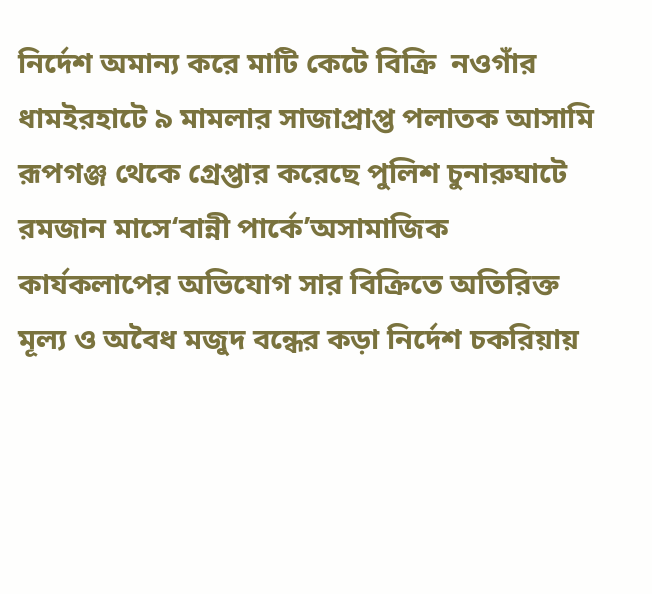নির্দেশ অমান্য করে মাটি কেটে বিক্রি  নওগাঁর ধামইরহাটে ৯ মামলার সাজাপ্রাপ্ত পলাতক আসামি রূপগঞ্জ থেকে গ্রেপ্তার করেছে পুলিশ চুনারুঘাটে রমজান মাসে‘বান্নী পার্কে’অসামাজিক কার্যকলাপের অভিযোগ সার বিক্রিতে অতিরিক্ত মূল্য ও অবৈধ মজুদ বন্ধের কড়া নির্দেশ চকরিয়ায়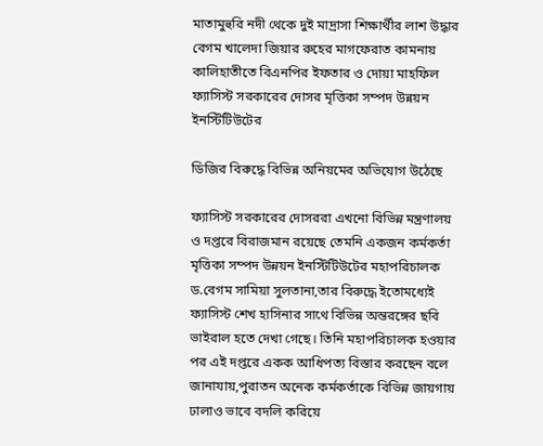মাতামুহুরি নদী থেকে দুই মাদ্রাসা শিক্ষার্থীর লাশ উদ্ধার বেগম খালেদা জিয়ার রুহের মাগফেরাত কামনায় কালিহাতীতে বিএনপির ইফতার ও দোয়া মাহফিল
ফ্যাসিস্ট সরকারের দোসর মৃত্তিকা সম্পদ উন্নয়ন ইনস্টিটিউটের

ডিজির বিরুদ্ধে বিভিন্ন অনিয়মের অভিযোগ উঠেছে

ফ্যাসিস্ট সরকারের দোসররা এখনো বিভিন্ন মন্ত্রণালয় ও দপ্তরে বিরাজমান রয়েছে তেমনি একজন কর্মকর্তা মৃত্তিকা সম্পদ উন্নয়ন ইনস্টিটিউটের মহাপরিচালক ড.বেগম সামিয়া সুলতানা,তার বিরুদ্ধে ইতোমধ্যেই ফ্যাসিস্ট শেখ হাসিনার সাথে বিভিন্ন অন্তরঙ্গের ছবি ভাইরাল হতে দেখা গেছে। তিনি মহাপরিচালক হওয়ার পর এই দপ্তরে একক আধিপত্য বিস্তার করছেন বলে জানাযায়,পুরাতন অনেক কর্মকর্তাকে বিভিন্ন জায়গায় ঢালাও ভাবে বদলি করিয়ে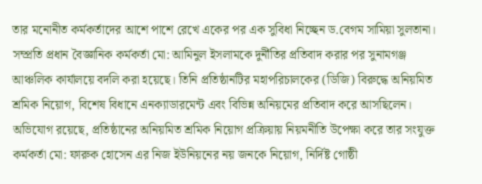তার মনোনীত কর্মকর্তাদের আশে পাশে রেখে একের পর এক সুবিধা নিচ্ছেন ড.বেগম সামিয়া সুলতানা। সম্প্রতি প্রধান বৈজ্ঞানিক কর্মকর্তা মো: আমিনুল ইসলামকে দুর্নীতির প্রতিবাদ করার পর সুনামগঞ্জ আঞ্চলিক কার্যালয়ে বদলি করা হয়েছে। তিনি প্রতিষ্ঠানটির মহাপরিচালকের (ডিজি) বিরুদ্ধে অনিয়মিত শ্রমিক নিয়োগ, বিশেষ বিধানে এনক্যাডারমেন্ট এবং বিভিন্ন অনিয়মের প্রতিবাদ করে আসছিলেন।
অভিযোগ রয়েছে, প্রতিষ্ঠানের অনিয়মিত শ্রমিক নিয়োগ প্রক্রিয়ায় নিয়মনীতি উপেক্ষা করে তার সংযুক্ত কর্মকর্তা মো: ফারুক হোসেন এর নিজ ইউনিয়নের নয় জনকে নিয়োগ, নির্দিষ্ট গোষ্ঠী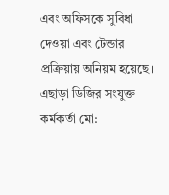এবং অফিসকে সুবিধা দেওয়া এবং টেন্ডার প্রক্রিয়ায় অনিয়ম হয়েছে। এছাড়া ডিজির সংযুক্ত কর্মকর্তা মো: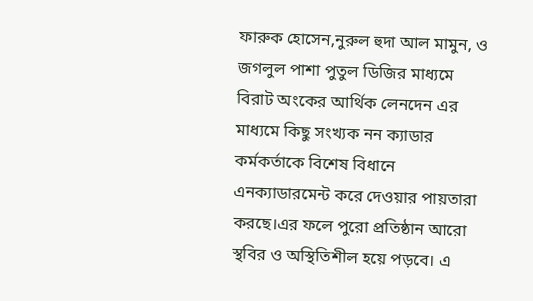ফারুক হোসেন,নুরুল হুদা আল মামুন, ও জগলুল পাশা পুতুল ডিজির মাধ্যমে বিরাট অংকের আর্থিক লেনদেন এর মাধ্যমে কিছু সংখ্যক নন ক্যাডার কর্মকর্তাকে বিশেষ বিধানে এনক্যাডারমেন্ট করে দেওয়ার পায়তারা করছে।এর ফলে পুরো প্রতিষ্ঠান আরো স্থবির ও অস্থিতিশীল হয়ে পড়বে। এ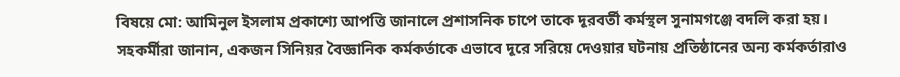বিষয়ে মো: আমিনুল ইসলাম প্রকাশ্যে আপত্তি জানালে প্রশাসনিক চাপে তাকে দূরবর্তী কর্মস্থল সুনামগঞ্জে বদলি করা হয়।
সহকর্মীরা জানান, একজন সিনিয়র বৈজ্ঞানিক কর্মকর্তাকে এভাবে দূরে সরিয়ে দেওয়ার ঘটনায় প্রতিষ্ঠানের অন্য কর্মকর্তারাও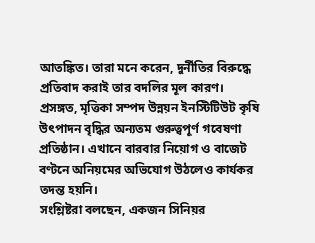আতঙ্কিত। তারা মনে করেন, দুর্নীতির বিরুদ্ধে প্রতিবাদ করাই তার বদলির মূল কারণ।
প্রসঙ্গত, মৃত্তিকা সম্পদ উন্নয়ন ইনস্টিটিউট কৃষি উৎপাদন বৃদ্ধির অন্যতম গুরুত্বপূর্ণ গবেষণা প্রতিষ্ঠান। এখানে বারবার নিয়োগ ও বাজেট বণ্টনে অনিয়মের অভিযোগ উঠলেও কার্যকর তদন্ত হয়নি।
সংশ্লিষ্টরা বলছেন, একজন সিনিয়র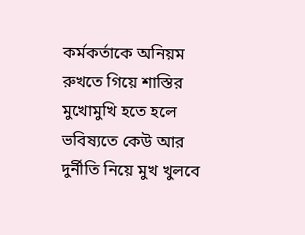কর্মকর্তাকে অনিয়ম রুখতে গিয়ে শাস্তির মুখোমুখি হতে হলে ভবিষ্যতে কেউ আর দুর্নীতি নিয়ে মুখ খুলবে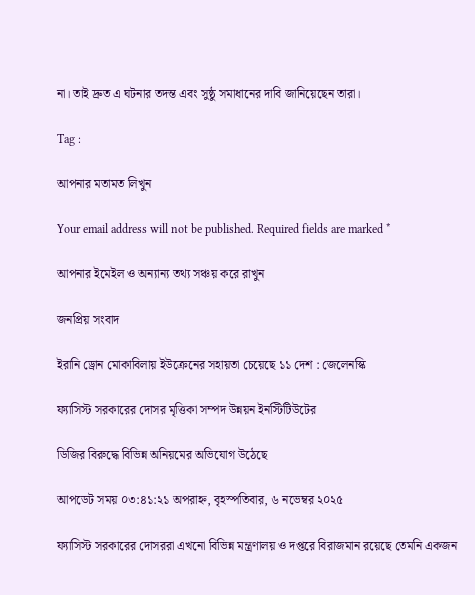না। তাই দ্রুত এ ঘটনার তদন্ত এবং সুষ্ঠু সমাধানের দাবি জানিয়েছেন তারা।

Tag :

আপনার মতামত লিখুন

Your email address will not be published. Required fields are marked *

আপনার ইমেইল ও অন্যান্য তথ্য সঞ্চয় করে রাখুন

জনপ্রিয় সংবাদ

ইরানি ড্রোন মোকাবিলায় ইউক্রেনের সহায়তা চেয়েছে ১১ দেশ : জেলেনস্কি

ফ্যাসিস্ট সরকারের দোসর মৃত্তিকা সম্পদ উন্নয়ন ইনস্টিটিউটের

ডিজির বিরুদ্ধে বিভিন্ন অনিয়মের অভিযোগ উঠেছে

আপডেট সময় ০৩:৪১:২১ অপরাহ্ন, বৃহস্পতিবার, ৬ নভেম্বর ২০২৫

ফ্যাসিস্ট সরকারের দোসররা এখনো বিভিন্ন মন্ত্রণালয় ও দপ্তরে বিরাজমান রয়েছে তেমনি একজন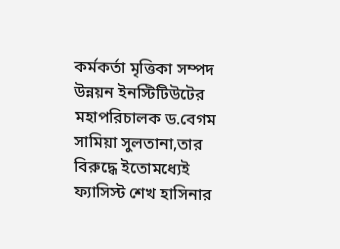কর্মকর্তা মৃত্তিকা সম্পদ উন্নয়ন ইনস্টিটিউটের মহাপরিচালক ড.বেগম সামিয়া সুলতানা,তার বিরুদ্ধে ইতোমধ্যেই ফ্যাসিস্ট শেখ হাসিনার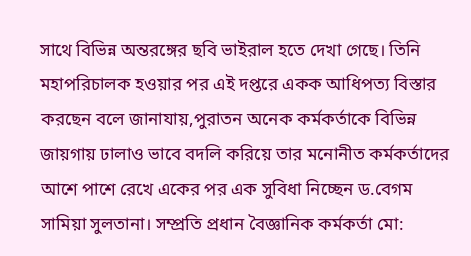সাথে বিভিন্ন অন্তরঙ্গের ছবি ভাইরাল হতে দেখা গেছে। তিনি মহাপরিচালক হওয়ার পর এই দপ্তরে একক আধিপত্য বিস্তার করছেন বলে জানাযায়,পুরাতন অনেক কর্মকর্তাকে বিভিন্ন জায়গায় ঢালাও ভাবে বদলি করিয়ে তার মনোনীত কর্মকর্তাদের আশে পাশে রেখে একের পর এক সুবিধা নিচ্ছেন ড.বেগম সামিয়া সুলতানা। সম্প্রতি প্রধান বৈজ্ঞানিক কর্মকর্তা মো: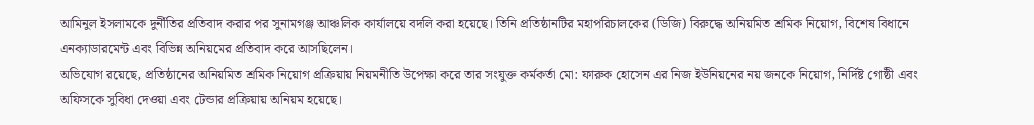আমিনুল ইসলামকে দুর্নীতির প্রতিবাদ করার পর সুনামগঞ্জ আঞ্চলিক কার্যালয়ে বদলি করা হয়েছে। তিনি প্রতিষ্ঠানটির মহাপরিচালকের (ডিজি) বিরুদ্ধে অনিয়মিত শ্রমিক নিয়োগ, বিশেষ বিধানে এনক্যাডারমেন্ট এবং বিভিন্ন অনিয়মের প্রতিবাদ করে আসছিলেন।
অভিযোগ রয়েছে, প্রতিষ্ঠানের অনিয়মিত শ্রমিক নিয়োগ প্রক্রিয়ায় নিয়মনীতি উপেক্ষা করে তার সংযুক্ত কর্মকর্তা মো: ফারুক হোসেন এর নিজ ইউনিয়নের নয় জনকে নিয়োগ, নির্দিষ্ট গোষ্ঠী এবং অফিসকে সুবিধা দেওয়া এবং টেন্ডার প্রক্রিয়ায় অনিয়ম হয়েছে।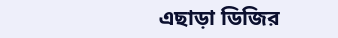এছাড়া ডিজির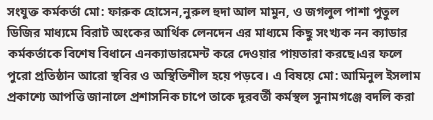সংযুক্ত কর্মকর্তা মো: ফারুক হোসেন,নুরুল হুদা আল মামুন, ও জগলুল পাশা পুতুল ডিজির মাধ্যমে বিরাট অংকের আর্থিক লেনদেন এর মাধ্যমে কিছু সংখ্যক নন ক্যাডার কর্মকর্তাকে বিশেষ বিধানে এনক্যাডারমেন্ট করে দেওয়ার পায়তারা করছে।এর ফলে পুরো প্রতিষ্ঠান আরো স্থবির ও অস্থিতিশীল হয়ে পড়বে। এ বিষয়ে মো: আমিনুল ইসলাম প্রকাশ্যে আপত্তি জানালে প্রশাসনিক চাপে তাকে দূরবর্তী কর্মস্থল সুনামগঞ্জে বদলি করা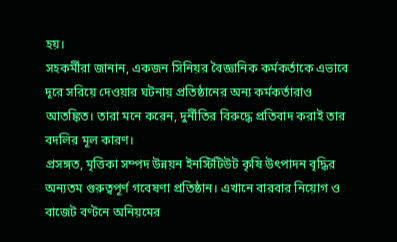হয়।
সহকর্মীরা জানান, একজন সিনিয়র বৈজ্ঞানিক কর্মকর্তাকে এভাবে দূরে সরিয়ে দেওয়ার ঘটনায় প্রতিষ্ঠানের অন্য কর্মকর্তারাও আতঙ্কিত। তারা মনে করেন, দুর্নীতির বিরুদ্ধে প্রতিবাদ করাই তার বদলির মূল কারণ।
প্রসঙ্গত, মৃত্তিকা সম্পদ উন্নয়ন ইনস্টিটিউট কৃষি উৎপাদন বৃদ্ধির অন্যতম গুরুত্বপূর্ণ গবেষণা প্রতিষ্ঠান। এখানে বারবার নিয়োগ ও বাজেট বণ্টনে অনিয়মের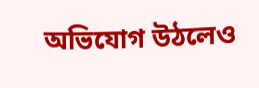অভিযোগ উঠলেও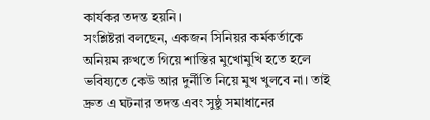কার্যকর তদন্ত হয়নি।
সংশ্লিষ্টরা বলছেন, একজন সিনিয়র কর্মকর্তাকে অনিয়ম রুখতে গিয়ে শাস্তির মুখোমুখি হতে হলে ভবিষ্যতে কেউ আর দুর্নীতি নিয়ে মুখ খুলবে না। তাই দ্রুত এ ঘটনার তদন্ত এবং সুষ্ঠু সমাধানের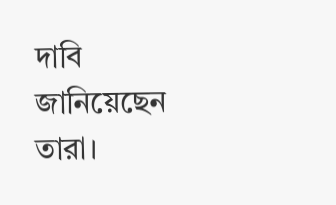দাবি জানিয়েছেন তারা।